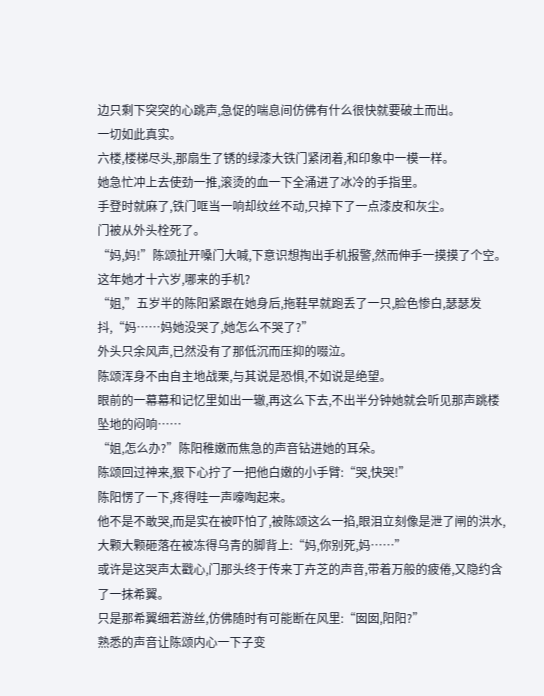边只剩下突突的心跳声,急促的喘息间仿佛有什么很快就要破土而出。
一切如此真实。
六楼,楼梯尽头,那扇生了锈的绿漆大铁门紧闭着,和印象中一模一样。
她急忙冲上去使劲一推,滚烫的血一下全涌进了冰冷的手指里。
手登时就麻了,铁门哐当一响却纹丝不动,只掉下了一点漆皮和灰尘。
门被从外头栓死了。
“妈,妈!”陈颂扯开嗓门大喊,下意识想掏出手机报警,然而伸手一摸摸了个空。
这年她才十六岁,哪来的手机?
“姐,”五岁半的陈阳紧跟在她身后,拖鞋早就跑丢了一只,脸色惨白,瑟瑟发抖,“妈……妈她没哭了,她怎么不哭了?”
外头只余风声,已然没有了那低沉而压抑的啜泣。
陈颂浑身不由自主地战栗,与其说是恐惧,不如说是绝望。
眼前的一幕幕和记忆里如出一辙,再这么下去,不出半分钟她就会听见那声跳楼坠地的闷响……
“姐,怎么办?”陈阳稚嫩而焦急的声音钻进她的耳朵。
陈颂回过神来,狠下心拧了一把他白嫩的小手臂:“哭,快哭!”
陈阳愣了一下,疼得哇一声嚎啕起来。
他不是不敢哭,而是实在被吓怕了,被陈颂这么一掐,眼泪立刻像是泄了闸的洪水,大颗大颗砸落在被冻得乌青的脚背上:“妈,你别死,妈……”
或许是这哭声太戳心,门那头终于传来丁卉芝的声音,带着万般的疲倦,又隐约含了一抹希翼。
只是那希翼细若游丝,仿佛随时有可能断在风里:“囡囡,阳阳?”
熟悉的声音让陈颂内心一下子变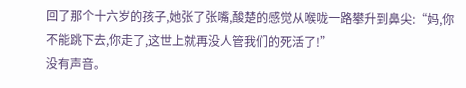回了那个十六岁的孩子,她张了张嘴,酸楚的感觉从喉咙一路攀升到鼻尖:“妈,你不能跳下去,你走了,这世上就再没人管我们的死活了!”
没有声音。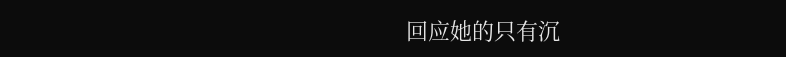回应她的只有沉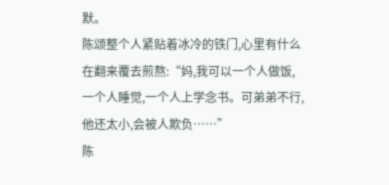默。
陈颂整个人紧贴着冰冷的铁门,心里有什么在翻来覆去煎熬:“妈,我可以一个人做饭,一个人睡觉,一个人上学念书。可弟弟不行,他还太小,会被人欺负……”
陈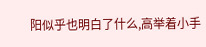阳似乎也明白了什么,高举着小手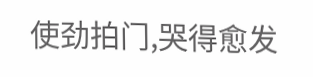使劲拍门,哭得愈发